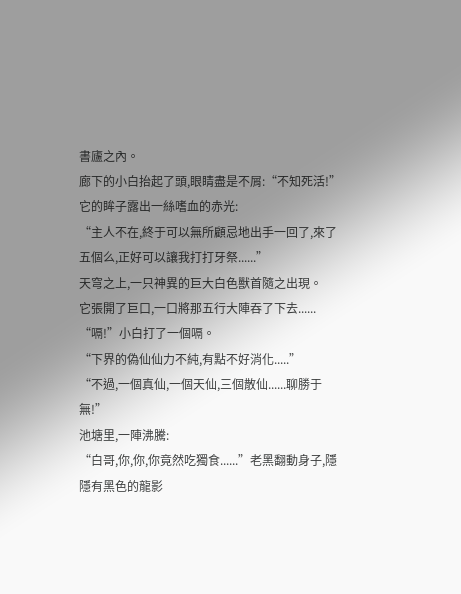書廬之內。
廊下的小白抬起了頭,眼睛盡是不屑:“不知死活!”
它的眸子露出一絲嗜血的赤光:
“主人不在,終于可以無所顧忌地出手一回了,來了五個么,正好可以讓我打打牙祭......”
天穹之上,一只神異的巨大白色獸首隨之出現。
它張開了巨口,一口將那五行大陣吞了下去......
“嗝!”小白打了一個嗝。
“下界的偽仙仙力不純,有點不好消化.....”
“不過,一個真仙,一個天仙,三個散仙......聊勝于無!”
池塘里,一陣沸騰:
“白哥,你,你,你竟然吃獨食......”老黑翻動身子,隱隱有黑色的龍影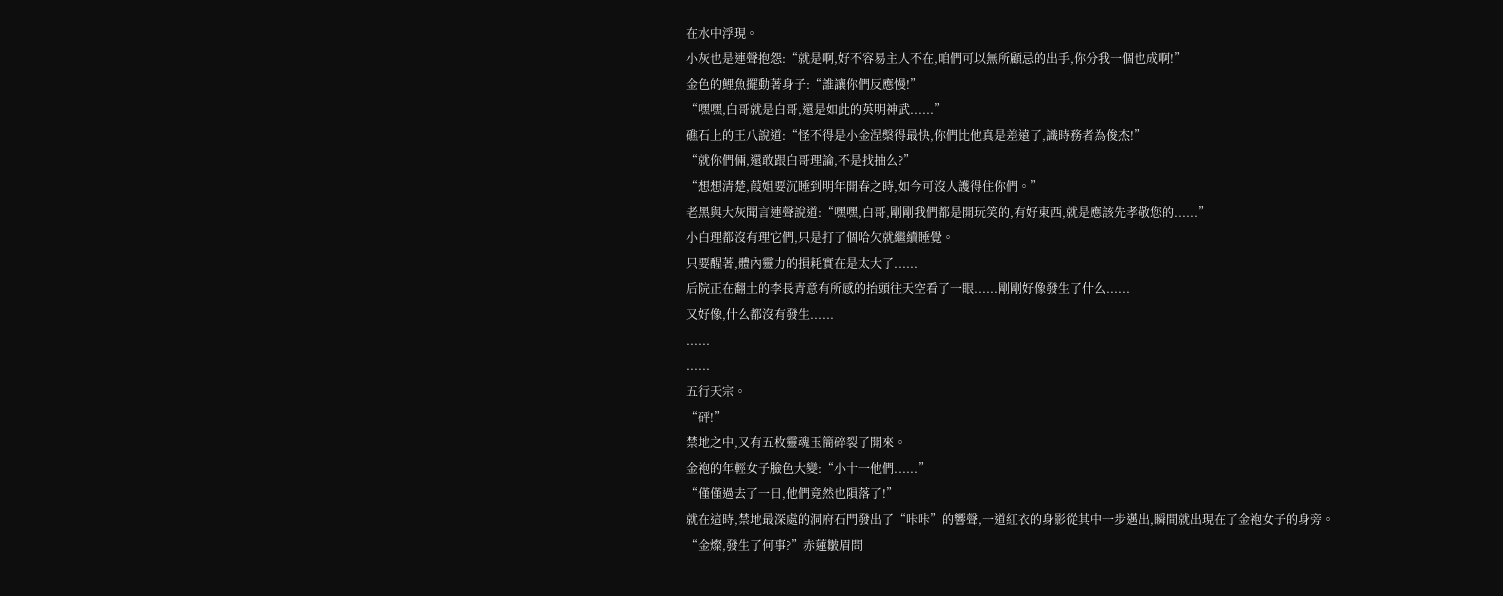在水中浮現。
小灰也是連聲抱怨:“就是啊,好不容易主人不在,咱們可以無所顧忌的出手,你分我一個也成啊!”
金色的鯉魚擺動著身子:“誰讓你們反應慢!”
“嘿嘿,白哥就是白哥,還是如此的英明神武......”
礁石上的王八說道:“怪不得是小金涅槃得最快,你們比他真是差遠了,識時務者為俊杰!”
“就你們倆,還敢跟白哥理論,不是找抽么?”
“想想清楚,葭姐要沉睡到明年開春之時,如今可沒人護得住你們。”
老黑與大灰聞言連聲說道:“嘿嘿,白哥,剛剛我們都是開玩笑的,有好東西,就是應該先孝敬您的......”
小白理都沒有理它們,只是打了個哈欠就繼續睡覺。
只要醒著,體內靈力的損耗實在是太大了......
后院正在翻土的李長青意有所感的抬頭往天空看了一眼......剛剛好像發生了什么......
又好像,什么都沒有發生......
......
......
五行天宗。
“砰!”
禁地之中,又有五枚靈魂玉簡碎裂了開來。
金袍的年輕女子臉色大變:“小十一他們......”
“僅僅過去了一日,他們竟然也隕落了!”
就在這時,禁地最深處的洞府石門發出了“咔咔”的響聲,一道紅衣的身影從其中一步邁出,瞬間就出現在了金袍女子的身旁。
“金燦,發生了何事?”赤蓮皺眉問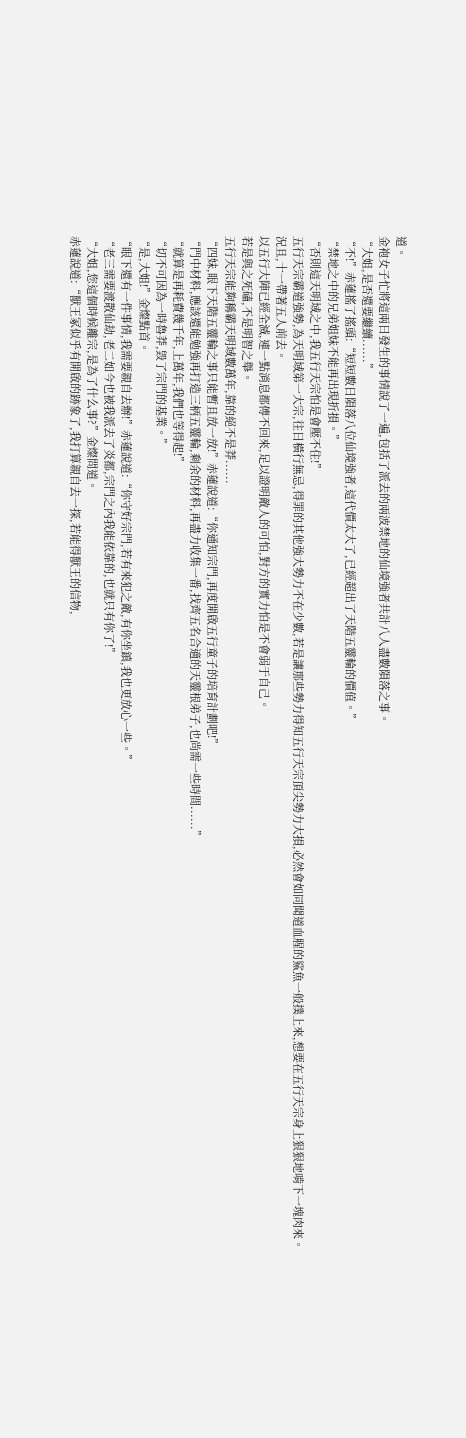道。
金袍女子忙將這兩日發生的事情說了一遍,包括了派去的兩波禁地的仙境強者共計八人盡數隕落之事。
“大姐,是否還要繼續......”
“不!”赤蓮搖了搖頭:“短短數日隕落八位仙境強者,這代價太大了,已經超出了天階五靈輪的價值。”
“禁地之中的兄弟姐妹不能再出現折損。”
“否則這天明域之中,我五行天宗怕是會壓不住!”
五行天宗霸道強勢,為天明域第一大宗,往日橫行無忌,得罪的其他強大勢力不在少數,若是讓那些勢力得知五行天宗頂尖勢力大損,必然會如同聞道血腥的鯊魚一般撲上來,想要在五行天宗身上狠狠地啃下一塊肉來。
況且,十一帶著五人前去。
以五行大陣已經全滅,連一點消息都傳不回來,足以證明敵人的可怕,對方的實力怕是不會弱于自己。
若是與之死磕,不是明智之舉。
五行天宗能夠稱霸天明域數萬年,靠的絕不是莽......
“四妹,眼下天階五靈輪之事只能暫且放一放!”赤蓮說道:“你通知宗門,再度開啟五行童子的培育計劃吧!”
“門中材料,應該還能勉強再打造三柄五靈輪,剩余的材料,再盡力收集一番,找齊五名合適的天靈根弟子,也尚需一些時間......”
“就算是再耗費幾千年,上萬年,我們也等得起!”
“切不可因為一時魯莽,毀了宗門的基業。”
“是,大姐!”金燦點首。
“眼下還有一件事情,我需要親自去辦!”赤蓮說道:“你守好宗門,若有來犯之敵,有你坐鎮,我也更放心一些。”
“老三需要渡散仙劫,老二如今也被我派去了炎都,宗門之內我能依靠的,也就只有你了!”
“大姐,您這個時候離宗,是為了什么事?”金燦問道。
赤蓮說道:“獸王冢似乎有開啟的跡象了,我打算親自去一探,若能得獸王的信物,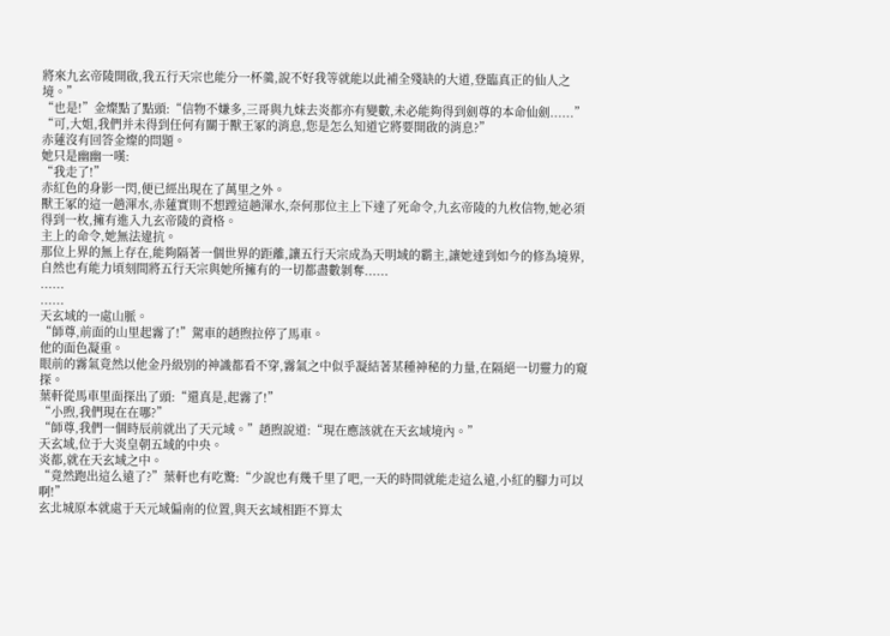將來九玄帝陵開啟,我五行天宗也能分一杯羹,說不好我等就能以此補全殘缺的大道,登臨真正的仙人之境。”
“也是!”金燦點了點頭:“信物不嫌多,三哥與九妹去炎都亦有變數,未必能夠得到劍尊的本命仙劍......”
“可,大姐,我們并未得到任何有關于獸王冢的消息,您是怎么知道它將要開啟的消息?”
赤蓮沒有回答金燦的問題。
她只是幽幽一嘆:
“我走了!”
赤紅色的身影一閃,便已經出現在了萬里之外。
獸王冢的這一趟渾水,赤蓮實則不想蹚這趟渾水,奈何那位主上下達了死命令,九玄帝陵的九枚信物,她必須得到一枚,擁有進入九玄帝陵的資格。
主上的命令,她無法違抗。
那位上界的無上存在,能夠隔著一個世界的距離,讓五行天宗成為天明域的霸主,讓她達到如今的修為境界,自然也有能力頃刻間將五行天宗與她所擁有的一切都盡數剝奪......
......
......
天玄域的一處山脈。
“師尊,前面的山里起霧了!”駕車的趙煦拉停了馬車。
他的面色凝重。
眼前的霧氣竟然以他金丹級別的神識都看不穿,霧氣之中似乎凝結著某種神秘的力量,在隔絕一切靈力的窺探。
葉軒從馬車里面探出了頭:“還真是,起霧了!”
“小煦,我們現在在哪?”
“師尊,我們一個時辰前就出了天元域。”趙煦說道:“現在應該就在天玄域境內。”
天玄域,位于大炎皇朝五域的中央。
炎都,就在天玄域之中。
“竟然跑出這么遠了?”葉軒也有吃驚:“少說也有幾千里了吧,一天的時間就能走這么遠,小紅的腳力可以啊!”
玄北城原本就處于天元域偏南的位置,與天玄域相距不算太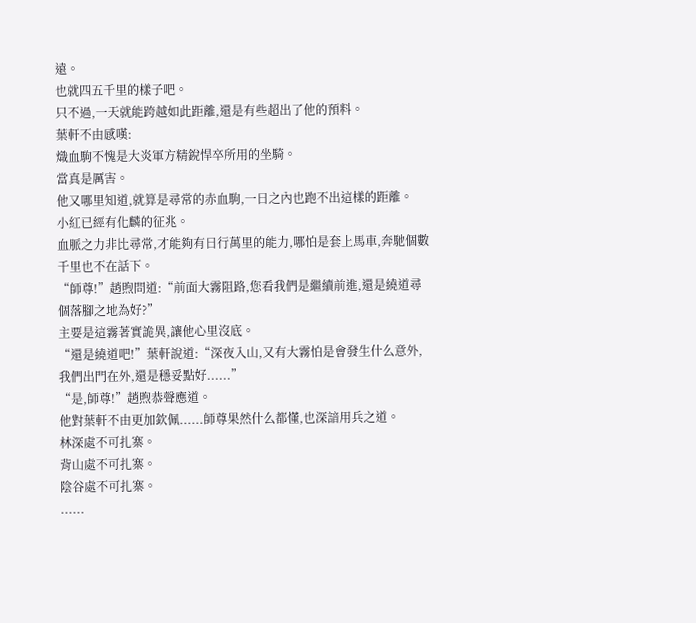遠。
也就四五千里的樣子吧。
只不過,一天就能跨越如此距離,還是有些超出了他的預料。
葉軒不由感嘆:
熾血駒不愧是大炎軍方精銳悍卒所用的坐騎。
當真是厲害。
他又哪里知道,就算是尋常的赤血駒,一日之內也跑不出這樣的距離。
小紅已經有化麟的征兆。
血脈之力非比尋常,才能夠有日行萬里的能力,哪怕是套上馬車,奔馳個數千里也不在話下。
“師尊!”趙煦問道:“前面大霧阻路,您看我們是繼續前進,還是繞道尋個落腳之地為好?”
主要是這霧著實詭異,讓他心里沒底。
“還是繞道吧!”葉軒說道:“深夜入山,又有大霧怕是會發生什么意外,我們出門在外,還是穩妥點好......”
“是,師尊!”趙煦恭聲應道。
他對葉軒不由更加欽佩......師尊果然什么都懂,也深諳用兵之道。
林深處不可扎寨。
背山處不可扎寨。
陰谷處不可扎寨。
......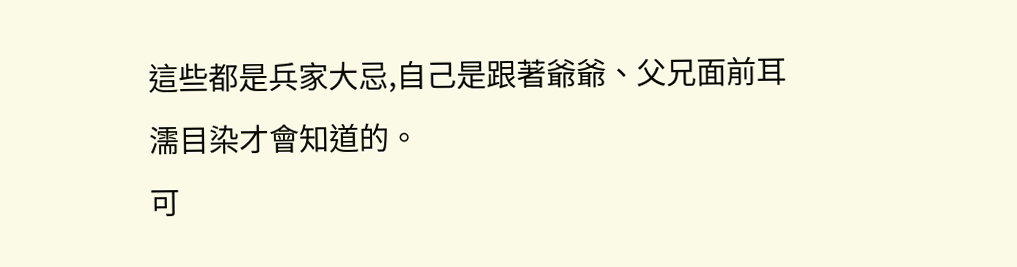這些都是兵家大忌,自己是跟著爺爺、父兄面前耳濡目染才會知道的。
可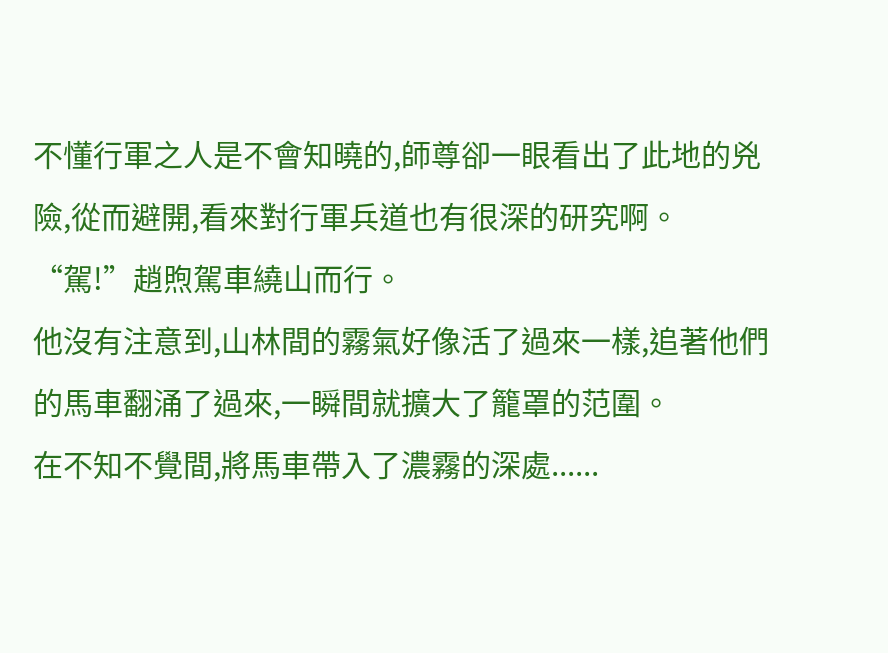不懂行軍之人是不會知曉的,師尊卻一眼看出了此地的兇險,從而避開,看來對行軍兵道也有很深的研究啊。
“駕!”趙煦駕車繞山而行。
他沒有注意到,山林間的霧氣好像活了過來一樣,追著他們的馬車翻涌了過來,一瞬間就擴大了籠罩的范圍。
在不知不覺間,將馬車帶入了濃霧的深處......